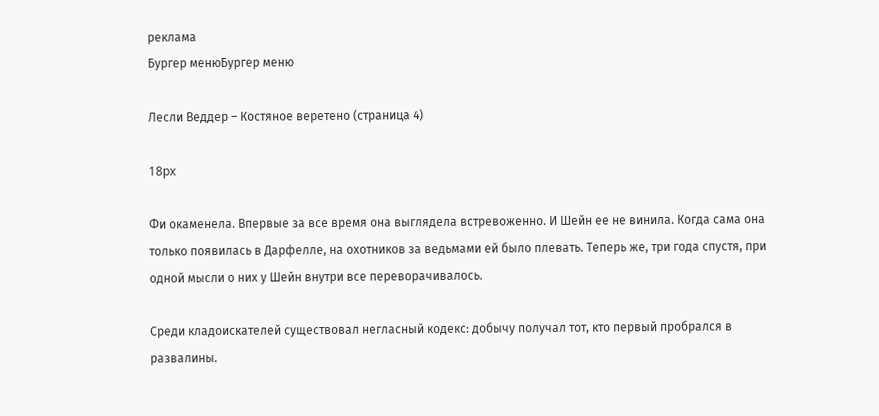реклама
Бургер менюБургер меню

Лесли Веддер – Костяное веретено (страница 4)

18px

Фи окаменела. Впервые за все время она выглядела встревоженно. И Шейн ее не винила. Когда сама она только появилась в Дарфелле, на охотников за ведьмами ей было плевать. Теперь же, три года спустя, при одной мысли о них у Шейн внутри все переворачивалось.

Среди кладоискателей существовал негласный кодекс: добычу получал тот, кто первый пробрался в развалины.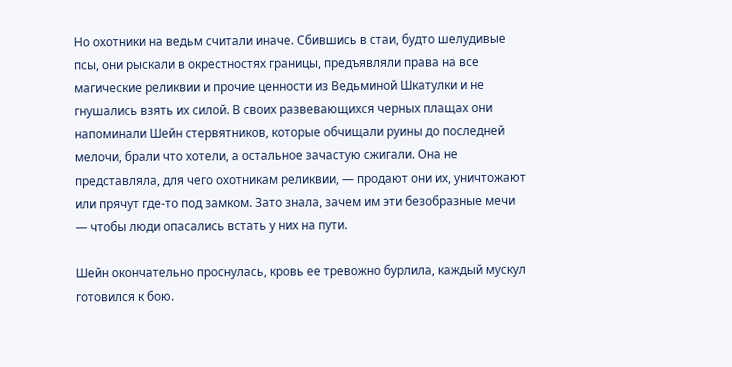Но охотники на ведьм считали иначе. Сбившись в стаи, будто шелудивые псы, они рыскали в окрестностях границы, предъявляли права на все магические реликвии и прочие ценности из Ведьминой Шкатулки и не гнушались взять их силой. В своих развевающихся черных плащах они напоминали Шейн стервятников, которые обчищали руины до последней мелочи, брали что хотели, а остальное зачастую сжигали. Она не представляла, для чего охотникам реликвии, — продают они их, уничтожают или прячут где-то под замком. Зато знала, зачем им эти безобразные мечи — чтобы люди опасались встать у них на пути.

Шейн окончательно проснулась, кровь ее тревожно бурлила, каждый мускул готовился к бою.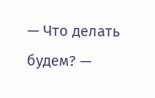— Что делать будем? —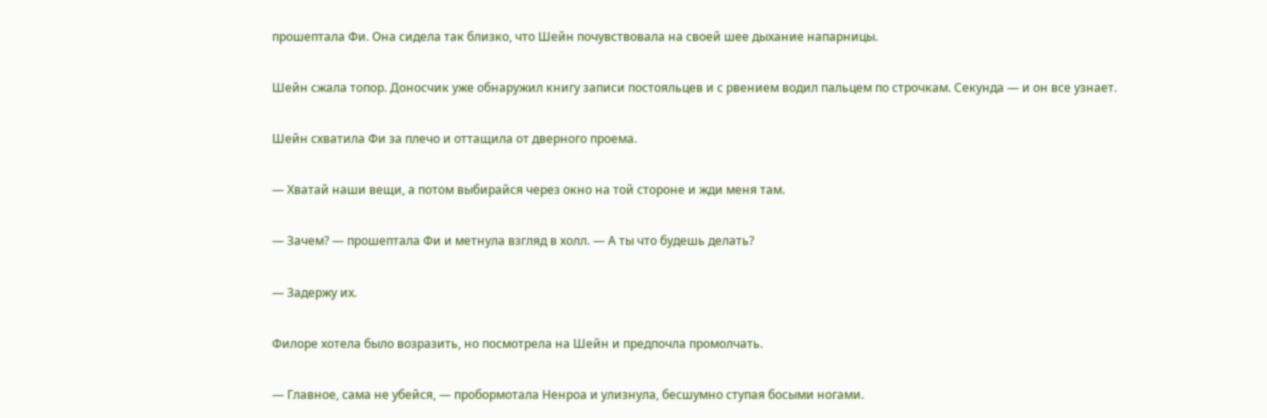прошептала Фи. Она сидела так близко, что Шейн почувствовала на своей шее дыхание напарницы.

Шейн сжала топор. Доносчик уже обнаружил книгу записи постояльцев и с рвением водил пальцем по строчкам. Секунда — и он все узнает.

Шейн схватила Фи за плечо и оттащила от дверного проема.

— Хватай наши вещи, а потом выбирайся через окно на той стороне и жди меня там.

— Зачем? — прошептала Фи и метнула взгляд в холл. — А ты что будешь делать?

— Задержу их.

Филоре хотела было возразить, но посмотрела на Шейн и предпочла промолчать.

— Главное, сама не убейся, — пробормотала Ненроа и улизнула, бесшумно ступая босыми ногами.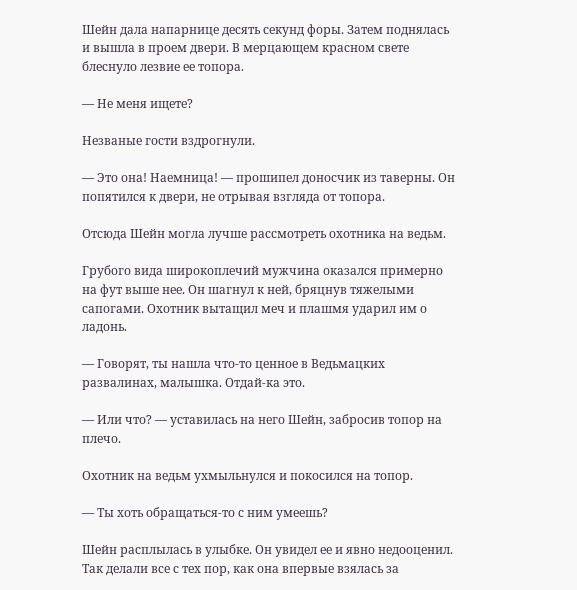Шейн дала напарнице десять секунд форы. Затем поднялась и вышла в проем двери. В мерцающем красном свете блеснуло лезвие ее топора.

— Не меня ищете?

Незваные гости вздрогнули.

— Это она! Наемница! — прошипел доносчик из таверны. Он попятился к двери, не отрывая взгляда от топора.

Отсюда Шейн могла лучше рассмотреть охотника на ведьм.

Грубого вида широкоплечий мужчина оказался примерно на фут выше нее. Он шагнул к ней, бряцнув тяжелыми сапогами. Охотник вытащил меч и плашмя ударил им о ладонь.

— Говорят, ты нашла что-то ценное в Ведьмацких развалинах, малышка. Отдай-ка это.

— Или что? — уставилась на него Шейн, забросив топор на плечо.

Охотник на ведьм ухмыльнулся и покосился на топор.

— Ты хоть обращаться-то с ним умеешь?

Шейн расплылась в улыбке. Он увидел ее и явно недооценил. Так делали все с тех пор, как она впервые взялась за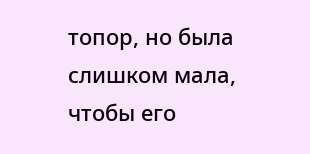топор, но была слишком мала, чтобы его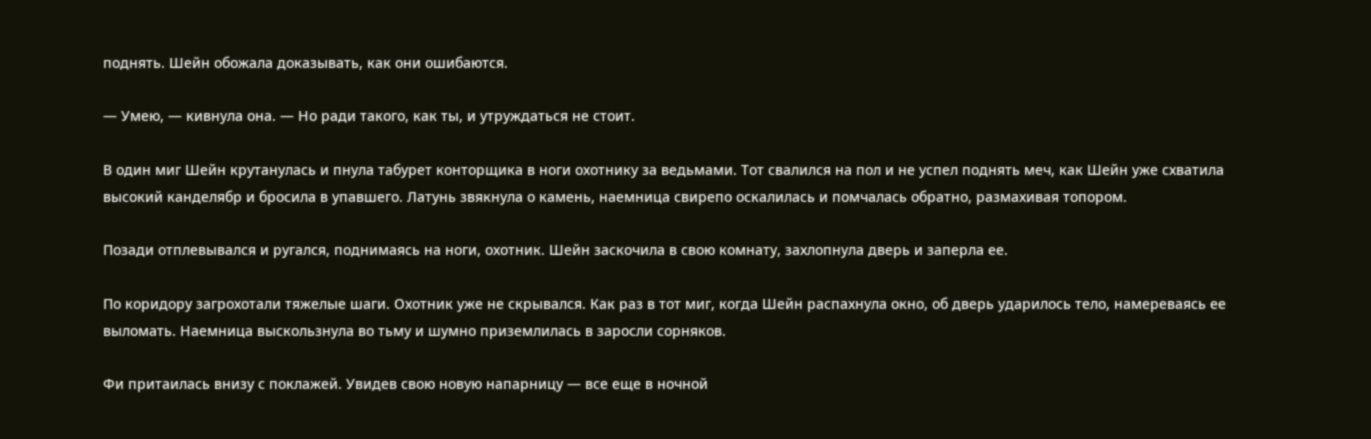поднять. Шейн обожала доказывать, как они ошибаются.

— Умею, — кивнула она. — Но ради такого, как ты, и утруждаться не стоит.

В один миг Шейн крутанулась и пнула табурет конторщика в ноги охотнику за ведьмами. Тот свалился на пол и не успел поднять меч, как Шейн уже схватила высокий канделябр и бросила в упавшего. Латунь звякнула о камень, наемница свирепо оскалилась и помчалась обратно, размахивая топором.

Позади отплевывался и ругался, поднимаясь на ноги, охотник. Шейн заскочила в свою комнату, захлопнула дверь и заперла ее.

По коридору загрохотали тяжелые шаги. Охотник уже не скрывался. Как раз в тот миг, когда Шейн распахнула окно, об дверь ударилось тело, намереваясь ее выломать. Наемница выскользнула во тьму и шумно приземлилась в заросли сорняков.

Фи притаилась внизу с поклажей. Увидев свою новую напарницу — все еще в ночной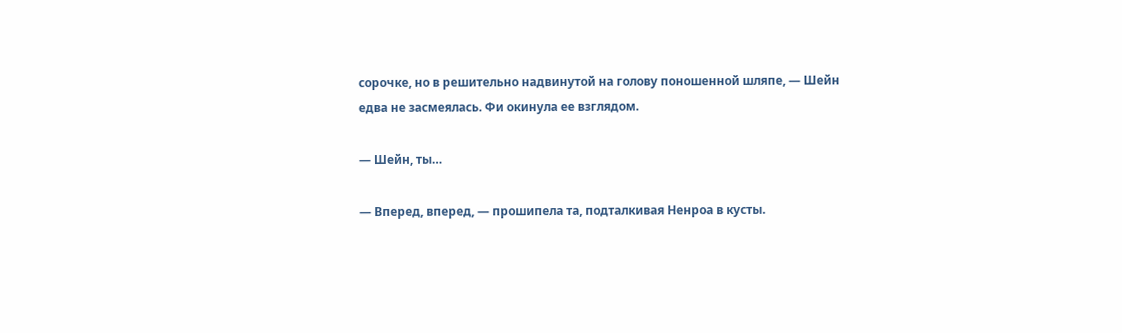сорочке, но в решительно надвинутой на голову поношенной шляпе, — Шейн едва не засмеялась. Фи окинула ее взглядом.

— Шейн, ты…

— Вперед, вперед, — прошипела та, подталкивая Ненроа в кусты.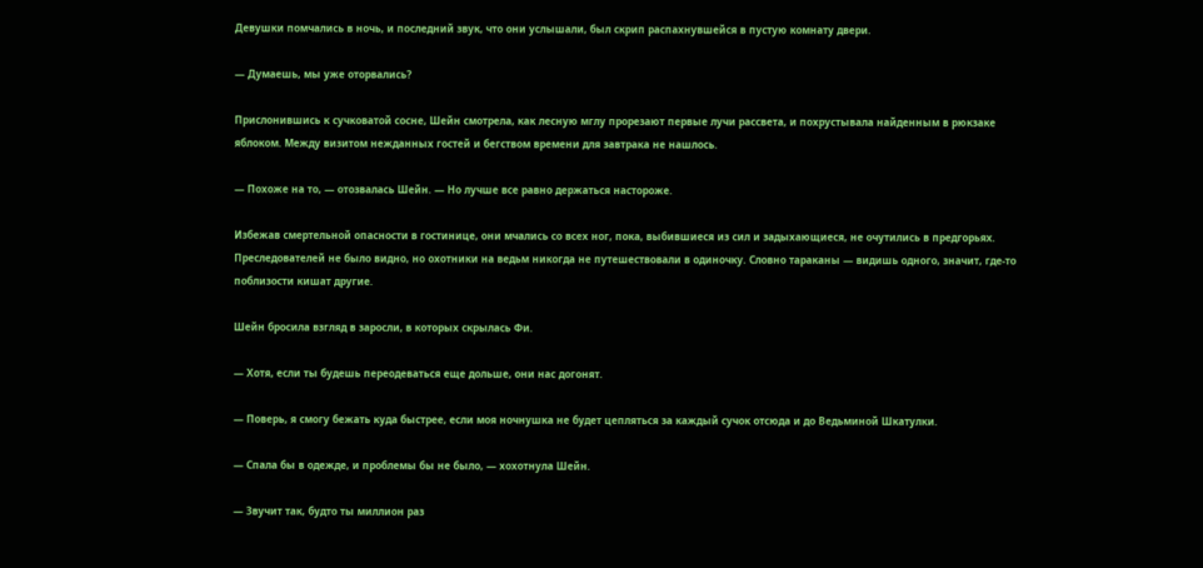Девушки помчались в ночь, и последний звук, что они услышали, был скрип распахнувшейся в пустую комнату двери.

— Думаешь, мы уже оторвались?

Прислонившись к сучковатой сосне, Шейн смотрела, как лесную мглу прорезают первые лучи рассвета, и похрустывала найденным в рюкзаке яблоком. Между визитом нежданных гостей и бегством времени для завтрака не нашлось.

— Похоже на то, — отозвалась Шейн. — Но лучше все равно держаться настороже.

Избежав смертельной опасности в гостинице, они мчались со всех ног, пока, выбившиеся из сил и задыхающиеся, не очутились в предгорьях. Преследователей не было видно, но охотники на ведьм никогда не путешествовали в одиночку. Словно тараканы — видишь одного, значит, где-то поблизости кишат другие.

Шейн бросила взгляд в заросли, в которых скрылась Фи.

— Хотя, если ты будешь переодеваться еще дольше, они нас догонят.

— Поверь, я смогу бежать куда быстрее, если моя ночнушка не будет цепляться за каждый сучок отсюда и до Ведьминой Шкатулки.

— Спала бы в одежде, и проблемы бы не было, — хохотнула Шейн.

— Звучит так, будто ты миллион раз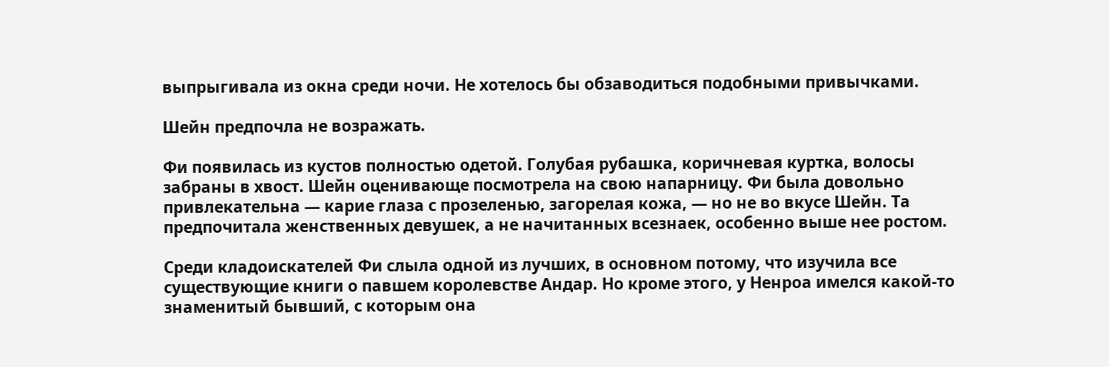выпрыгивала из окна среди ночи. Не хотелось бы обзаводиться подобными привычками.

Шейн предпочла не возражать.

Фи появилась из кустов полностью одетой. Голубая рубашка, коричневая куртка, волосы забраны в хвост. Шейн оценивающе посмотрела на свою напарницу. Фи была довольно привлекательна — карие глаза с прозеленью, загорелая кожа, — но не во вкусе Шейн. Та предпочитала женственных девушек, а не начитанных всезнаек, особенно выше нее ростом.

Среди кладоискателей Фи слыла одной из лучших, в основном потому, что изучила все существующие книги о павшем королевстве Андар. Но кроме этого, у Ненроа имелся какой-то знаменитый бывший, с которым она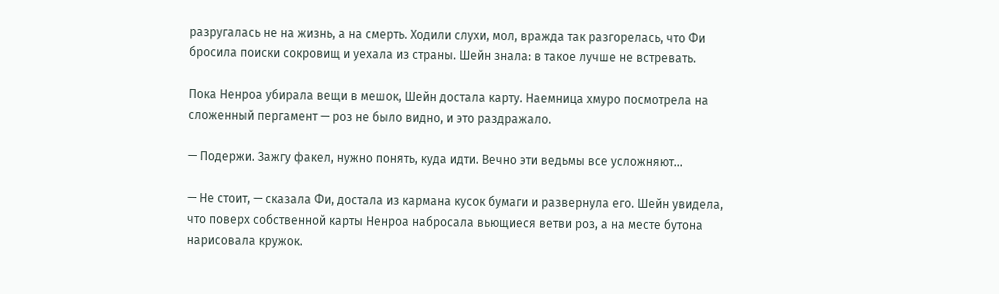разругалась не на жизнь, а на смерть. Ходили слухи, мол, вражда так разгорелась, что Фи бросила поиски сокровищ и уехала из страны. Шейн знала: в такое лучше не встревать.

Пока Ненроа убирала вещи в мешок, Шейн достала карту. Наемница хмуро посмотрела на сложенный пергамент — роз не было видно, и это раздражало.

— Подержи. Зажгу факел, нужно понять, куда идти. Вечно эти ведьмы все усложняют…

— Не стоит, — сказала Фи, достала из кармана кусок бумаги и развернула его. Шейн увидела, что поверх собственной карты Ненроа набросала вьющиеся ветви роз, а на месте бутона нарисовала кружок.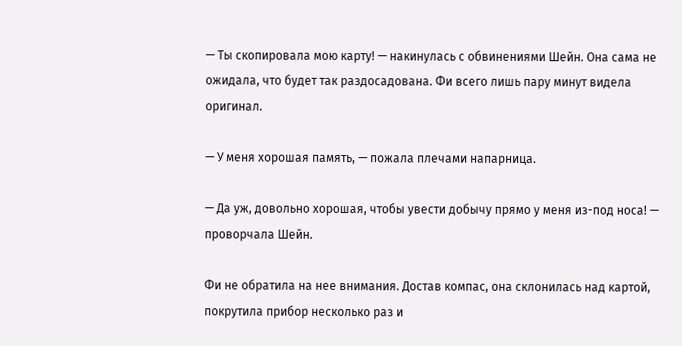— Ты скопировала мою карту! — накинулась с обвинениями Шейн. Она сама не ожидала, что будет так раздосадована. Фи всего лишь пару минут видела оригинал.

— У меня хорошая память, — пожала плечами напарница.

— Да уж, довольно хорошая, чтобы увести добычу прямо у меня из-под носа! — проворчала Шейн.

Фи не обратила на нее внимания. Достав компас, она склонилась над картой, покрутила прибор несколько раз и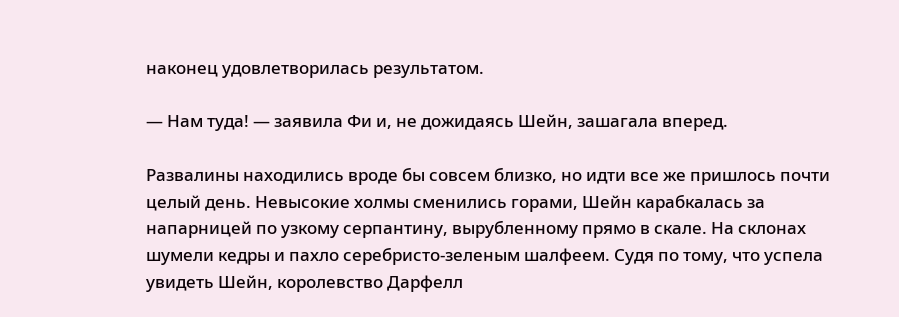наконец удовлетворилась результатом.

— Нам туда! — заявила Фи и, не дожидаясь Шейн, зашагала вперед.

Развалины находились вроде бы совсем близко, но идти все же пришлось почти целый день. Невысокие холмы сменились горами, Шейн карабкалась за напарницей по узкому серпантину, вырубленному прямо в скале. На склонах шумели кедры и пахло серебристо-зеленым шалфеем. Судя по тому, что успела увидеть Шейн, королевство Дарфелл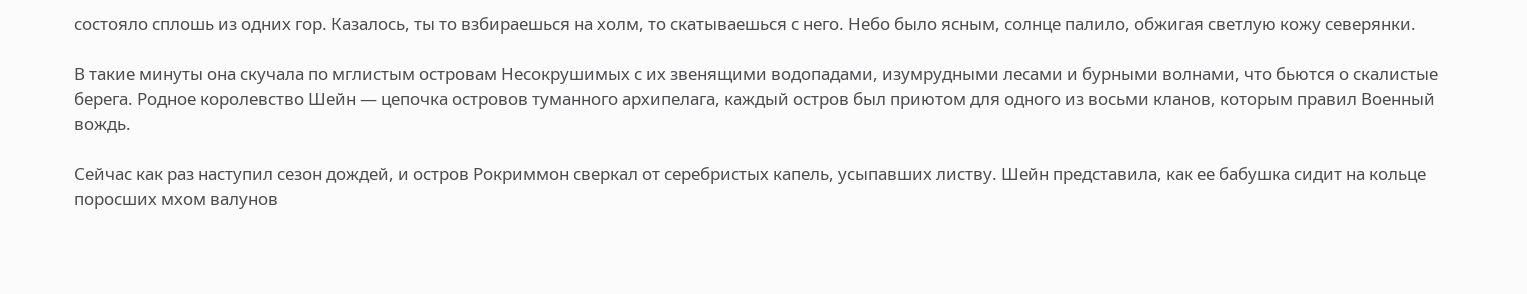состояло сплошь из одних гор. Казалось, ты то взбираешься на холм, то скатываешься с него. Небо было ясным, солнце палило, обжигая светлую кожу северянки.

В такие минуты она скучала по мглистым островам Несокрушимых с их звенящими водопадами, изумрудными лесами и бурными волнами, что бьются о скалистые берега. Родное королевство Шейн — цепочка островов туманного архипелага, каждый остров был приютом для одного из восьми кланов, которым правил Военный вождь.

Сейчас как раз наступил сезон дождей, и остров Рокриммон сверкал от серебристых капель, усыпавших листву. Шейн представила, как ее бабушка сидит на кольце поросших мхом валунов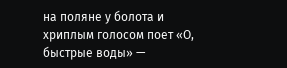на поляне у болота и хриплым голосом поет «О, быстрые воды» —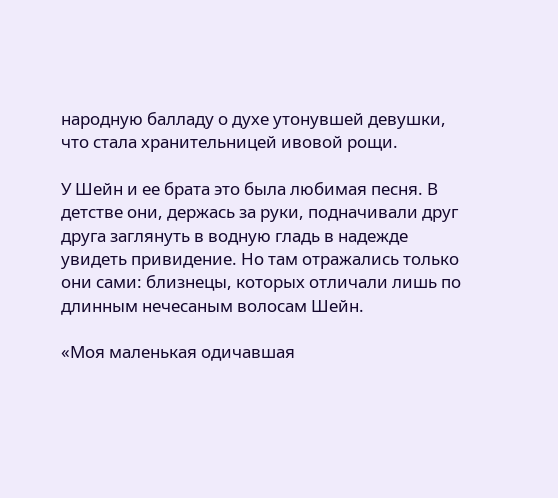народную балладу о духе утонувшей девушки, что стала хранительницей ивовой рощи.

У Шейн и ее брата это была любимая песня. В детстве они, держась за руки, подначивали друг друга заглянуть в водную гладь в надежде увидеть привидение. Но там отражались только они сами: близнецы, которых отличали лишь по длинным нечесаным волосам Шейн.

«Моя маленькая одичавшая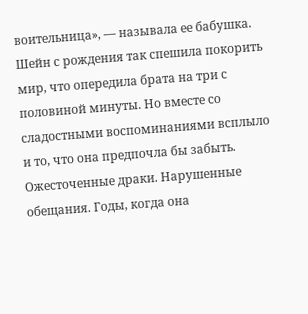воительница», — называла ее бабушка. Шейн с рождения так спешила покорить мир, что опередила брата на три с половиной минуты. Но вместе со сладостными воспоминаниями всплыло и то, что она предпочла бы забыть. Ожесточенные драки. Нарушенные обещания. Годы, когда она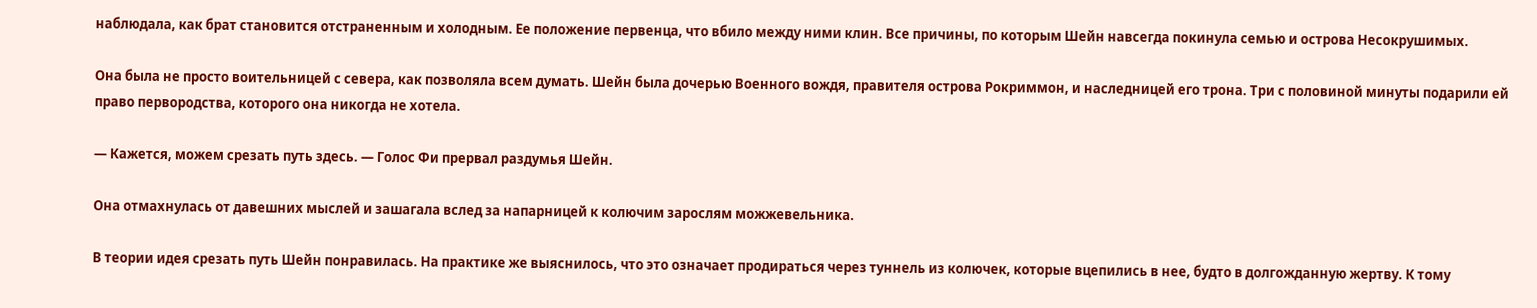наблюдала, как брат становится отстраненным и холодным. Ее положение первенца, что вбило между ними клин. Все причины, по которым Шейн навсегда покинула семью и острова Несокрушимых.

Она была не просто воительницей с севера, как позволяла всем думать. Шейн была дочерью Военного вождя, правителя острова Рокриммон, и наследницей его трона. Три с половиной минуты подарили ей право первородства, которого она никогда не хотела.

— Кажется, можем срезать путь здесь. — Голос Фи прервал раздумья Шейн.

Она отмахнулась от давешних мыслей и зашагала вслед за напарницей к колючим зарослям можжевельника.

В теории идея срезать путь Шейн понравилась. На практике же выяснилось, что это означает продираться через туннель из колючек, которые вцепились в нее, будто в долгожданную жертву. К тому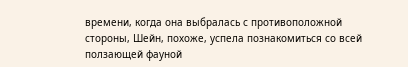времени, когда она выбралась с противоположной стороны, Шейн, похоже, успела познакомиться со всей ползающей фауной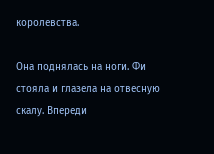королевства.

Она поднялась на ноги. Фи стояла и глазела на отвесную скалу. Впереди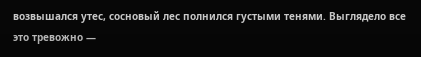возвышался утес, сосновый лес полнился густыми тенями. Выглядело все это тревожно —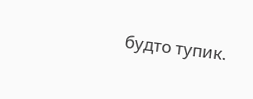будто тупик.